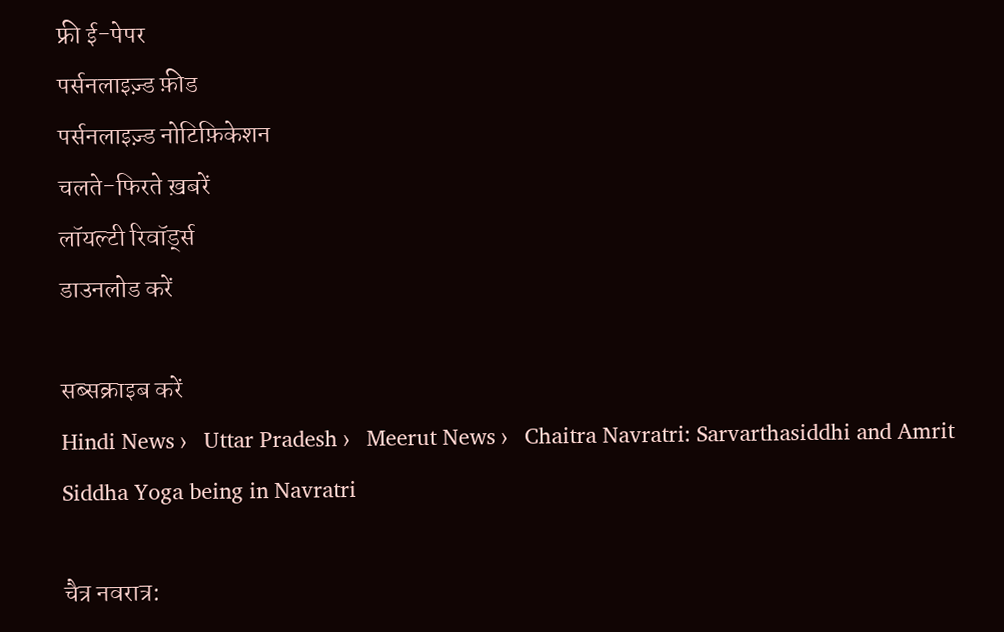फ्री ई-पेपर
पर्सनलाइज़्ड फ़ीड
पर्सनलाइज़्ड नोटिफ़िकेशन
चलते-फिरते ख़बरें
लॉयल्टी रिवॉर्ड्स
डाउनलोड करें

सब्सक्राइब करें
Hindi News ›   Uttar Pradesh ›   Meerut News ›   Chaitra Navratri: Sarvarthasiddhi and Amrit Siddha Yoga being in Navratri

चैत्र नवरात्र: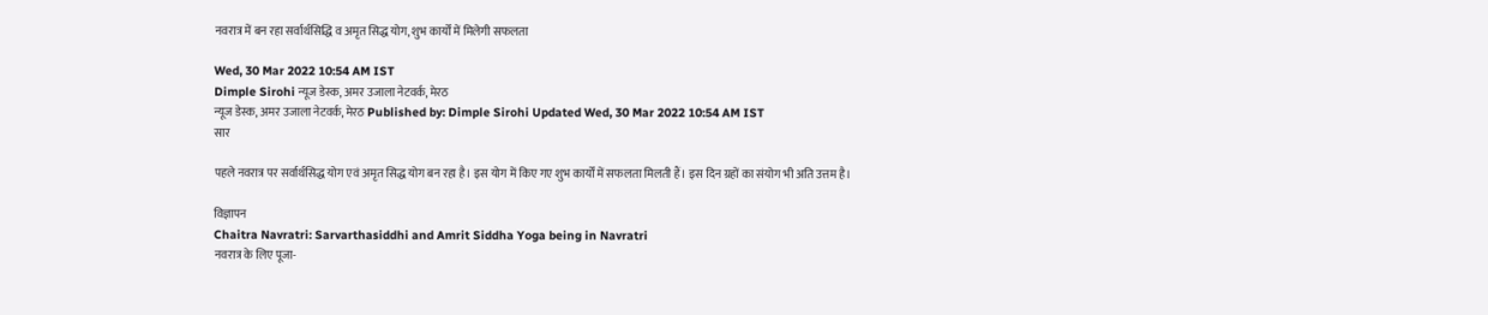नवरात्र में बन रहा सर्वार्थसिद्धि व अमृत सिद्ध योग, शुभ कार्यों में मिलेगी सफलता

Wed, 30 Mar 2022 10:54 AM IST
Dimple Sirohi न्यूज डेस्क, अमर उजाला नेटवर्क, मेरठ
न्यूज डेस्क, अमर उजाला नेटवर्क, मेरठ Published by: Dimple Sirohi Updated Wed, 30 Mar 2022 10:54 AM IST
सार

पहले नवरात्र पर सर्वार्थसिद्ध योग एवं अमृत सिद्ध योग बन रहा है। इस योग में किए गए शुभ कार्यों में सफलता मिलती हैं। इस दिन ग्रहों का संयोग भी अति उत्तम है।

विज्ञापन
Chaitra Navratri: Sarvarthasiddhi and Amrit Siddha Yoga being in Navratri
नवरात्र के लिए पूजा-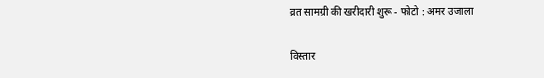व्रत सामग्री की खरीदारी शुरू - फोटो : अमर उजाला

विस्तार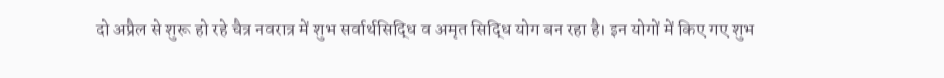दो अप्रैल से शुरू हो रहे चैत्र नवरात्र में शुभ सर्वार्थसिद्धि व अमृत सिद्धि योग बन रहा है। इन योगों में किए गए शुभ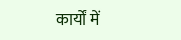कार्यों में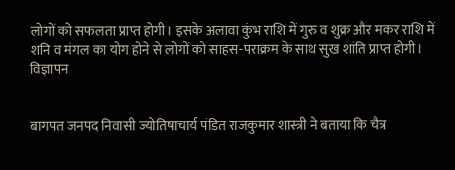लोगों को सफलता प्राप्त होगी। इसके अलावा कुंभ राशि में गुरु व शुक्र और मकर राशि में शनि व मंगल का योग होने से लोगों को साहस-पराक्रम के साथ सुख शांति प्राप्त होगी।
विज्ञापन


बागपत जनपद निवासी ज्योतिषाचार्य पंडित राजकुमार शास्त्री ने बताया कि चैत्र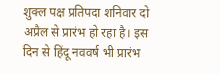शुक्ल पक्ष प्रतिपदा शनिवार दो अप्रैल से प्रारंभ हो रहा है। इस दिन से हिंदू नववर्ष भी प्रारंभ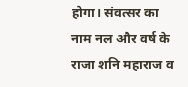होगा। संवत्सर का नाम नल और वर्ष के राजा शनि महाराज व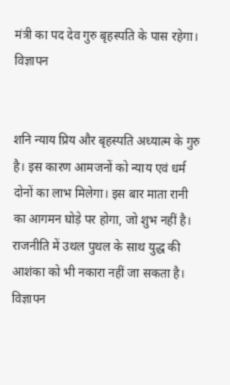मंत्री का पद देव गुरु बृहस्पति के पास रहेगा।
विज्ञापन


शनि न्याय प्रिय और बृहस्पति अध्यात्म के गुरु है। इस कारण आमजनों को न्याय एवं धर्म दोनों का लाभ मिलेगा। इस बार माता रानी का आगमन घोड़े पर होगा, जो शुभ नहीं है। राजनीति में उथल पुथल के साथ युद्ध की आशंका को भी नकारा नहीं जा सकता है।
विज्ञापन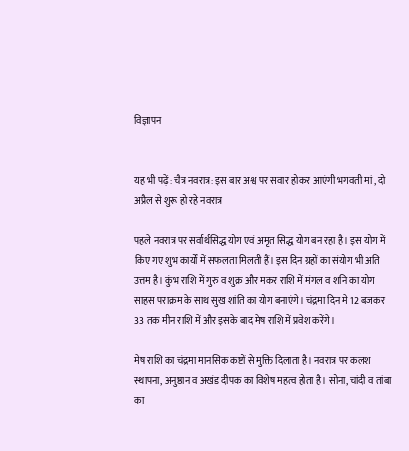विज्ञापन


यह भी पढ़ें: चैत्र नवरात्र: इस बार अश्व पर सवार होकर आएंगी भगवती मां , दो अप्रैल से शुरू हो रहे नवरात्र

पहले नवरात्र पर सर्वार्थसिद्ध योग एवं अमृत सिद्ध योग बन रहा है। इस योग में किए गए शुभ कार्यों में सफलता मिलती हैं। इस दिन ग्रहों का संयोग भी अति उत्तम है। कुंभ राशि में गुरु व शुक्र और मकर राशि में मंगल व शनि का योग साहस पराक्रम के साथ सुख शांति का योग बनाएंगे। चंद्रमा दिन मे 12 बजकर 33 तक मीन राशि में और इसके बाद मेष राशि में प्रवेश करेंगे।

मेष राशि का चंद्रमा मानसिक कष्टों से मुक्ति दिलाता है। नवरात्र पर कलश स्थापना, अनुष्ठान व अखंड दीपक का विशेष महत्व होता है। सोना, चांदी व तांबा का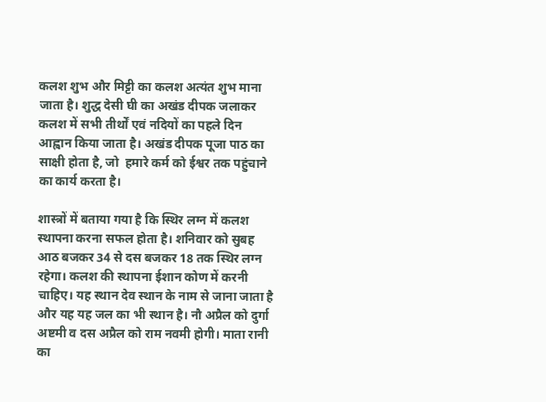कलश शुभ और मिट्टी का कलश अत्यंत शुभ माना जाता है। शुद्ध देसी घी का अखंड दीपक जलाकर कलश में सभी तीर्थों एवं नदियों का पहले दिन आह्वान किया जाता है। अखंड दीपक पूजा पाठ का साक्षी होता है, जो  हमारे कर्म को ईश्वर तक पहुंचाने का कार्य करता है।

शास्त्रों में बताया गया है कि स्थिर लग्न में कलश स्थापना करना सफल होता है। शनिवार को सुबह आठ बजकर 34 से दस बजकर 18 तक स्थिर लग्न रहेगा। कलश की स्थापना ईशान कोण में करनी चाहिए। यह स्थान देव स्थान के नाम से जाना जाता है और यह यह जल का भी स्थान है। नौ अप्रैल को दुर्गा अष्टमी व दस अप्रैल को राम नवमी होगी। माता रानी का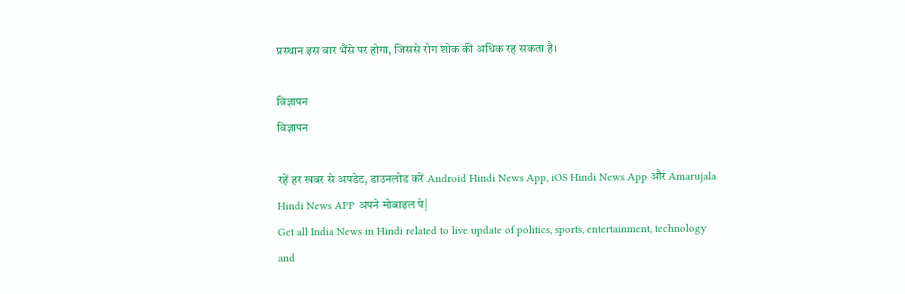प्रस्थान इस बार भैंसे पर होगा, जिससे रोग शोक की अधिक रह सकता है।

विज्ञापन
विज्ञापन

रहें हर खबर से अपडेट, डाउनलोड करें Android Hindi News App, iOS Hindi News App और Amarujala Hindi News APP अपने मोबाइल पे|
Get all India News in Hindi related to live update of politics, sports, entertainment, technology and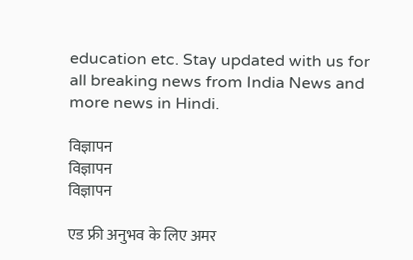education etc. Stay updated with us for all breaking news from India News and more news in Hindi.

विज्ञापन
विज्ञापन
विज्ञापन

एड फ्री अनुभव के लिए अमर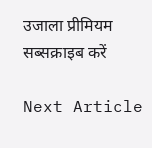उजाला प्रीमियम सब्सक्राइब करें

Next Article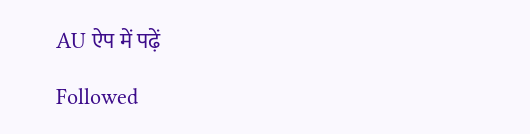AU ऐप में पढ़ें

Followed